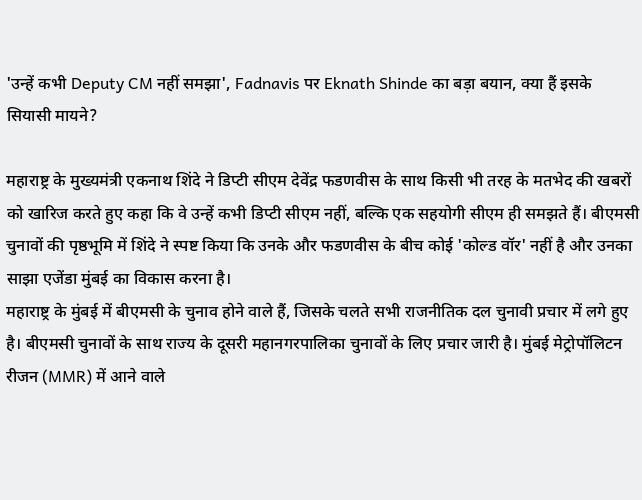'उन्हें कभी Deputy CM नहीं समझा', Fadnavis पर Eknath Shinde का बड़ा बयान, क्या हैं इसके सियासी मायने?

महाराष्ट्र के मुख्यमंत्री एकनाथ शिंदे ने डिप्टी सीएम देवेंद्र फडणवीस के साथ किसी भी तरह के मतभेद की खबरों को खारिज करते हुए कहा कि वे उन्हें कभी डिप्टी सीएम नहीं, बल्कि एक सहयोगी सीएम ही समझते हैं। बीएमसी चुनावों की पृष्ठभूमि में शिंदे ने स्पष्ट किया कि उनके और फडणवीस के बीच कोई 'कोल्ड वॉर' नहीं है और उनका साझा एजेंडा मुंबई का विकास करना है।
महाराष्ट्र के मुंबई में बीएमसी के चुनाव होने वाले हैं, जिसके चलते सभी राजनीतिक दल चुनावी प्रचार में लगे हुए है। बीएमसी चुनावों के साथ राज्य के दूसरी महानगरपालिका चुनावों के लिए प्रचार जारी है। मुंबई मेट्रोपॉलिटन रीजन (MMR) में आने वाले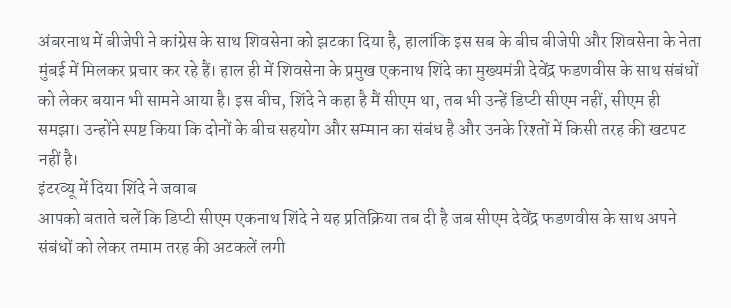अंबरनाथ में बीजेपी ने कांग्रेस के साथ शिवसेना को झटका दिया है, हालांकि इस सब के बीच बीजेपी और शिवसेना के नेता मुंबई में मिलकर प्रचार कर रहे हैं। हाल ही में शिवसेना के प्रमुख एकनाथ शिंदे का मुख्यमंत्री देवेंद्र फडणवीस के साथ संबंधों को लेकर बयान भी सामने आया है। इस बीच, शिंदे ने कहा है मैं सीएम था, तब भी उन्हें डिप्टी सीएम नहीं, सीएम ही समझा। उन्होंने स्पष्ट किया कि दोनों के बीच सहयोग और सम्मान का संबंध है और उनके रिश्तों में किसी तरह की खटपट नहीं है।
इंटरव्यू में दिया शिंदे ने जवाब
आपको बताते चलें कि डिप्टी सीएम एकनाथ शिंदे ने यह प्रतिक्रिया तब दी है जब सीएम देवेंद्र फडणवीस के साथ अपने संबंधों को लेकर तमाम तरह की अटकलें लगी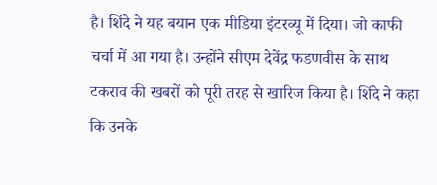है। शिंदे ने यह बयान एक मीडिया इंटरव्यू में दिया। जो काफी चर्चा में आ गया है। उन्होंने सीएम देवेंद्र फडणवीस के साथ टकराव की खबरों को पूरी तरह से खारिज किया है। शिंदे ने कहा कि उनके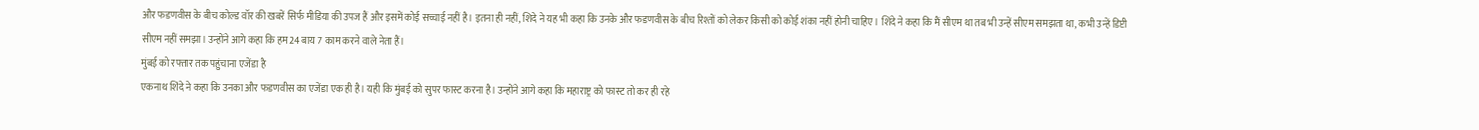और फडणवीस के बीच कोल्ड वॉर की खबरें सिर्फ मीडिया की उपज हैं और इसमें कोई सच्चाई नहीं है। इतना ही नहीं, शिदे ने यह भी कहा कि उनके और फडणवीस के बीच रिश्तों को लेकर किसी को कोई शंका नहीं होनी चाहिए। शिंदे ने कहा कि मैं सीएम था तब भी उन्हें सीएम समझता था, कभी उन्हें डिप्टी सीएम नहीं समझा। उन्होंने आगे कहा कि हम 24 बाय 7 काम करने वाले नेता हैं।
मुंबई को रफ्तार तक पहुंचाना एजेंडा है
एकनाथ शिंदे ने कहा कि उनका और फडणवीस का एजेंडा एक ही है। यही कि मुंबई को सुपर फास्ट करना है। उन्होंने आगे कहा कि महाराष्ट्र को फास्ट तो कर ही रहे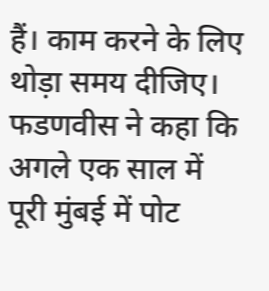हैं। काम करने के लिए थोड़ा समय दीजिए। फडणवीस ने कहा कि अगले एक साल में पूरी मुंबई में पोट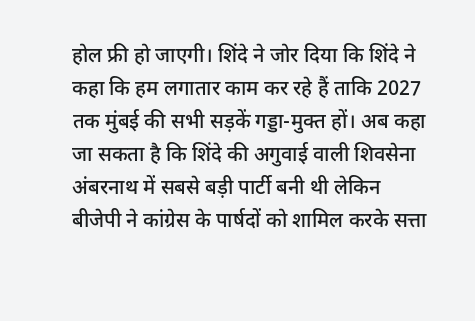होल फ्री हो जाएगी। शिंदे ने जोर दिया कि शिंदे ने कहा कि हम लगातार काम कर रहे हैं ताकि 2027 तक मुंबई की सभी सड़कें गड्डा-मुक्त हों। अब कहा जा सकता है कि शिंदे की अगुवाई वाली शिवसेना अंबरनाथ में सबसे बड़ी पार्टी बनी थी लेकिन बीजेपी ने कांग्रेस के पार्षदों को शामिल करके सत्ता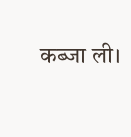कब्जा ली।